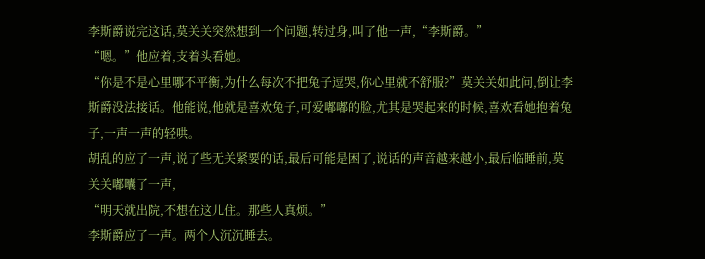李斯爵说完这话,莫关关突然想到一个问题,转过身,叫了他一声,“李斯爵。”
“嗯。”他应着,支着头看她。
“你是不是心里哪不平衡,为什么每次不把兔子逗哭,你心里就不舒服?”莫关关如此问,倒让李斯爵没法接话。他能说,他就是喜欢兔子,可爱嘟嘟的脸,尤其是哭起来的时候,喜欢看她抱着兔子,一声一声的轻哄。
胡乱的应了一声,说了些无关紧要的话,最后可能是困了,说话的声音越来越小,最后临睡前,莫关关嘟囔了一声,
“明天就出院,不想在这儿住。那些人真烦。”
李斯爵应了一声。两个人沉沉睡去。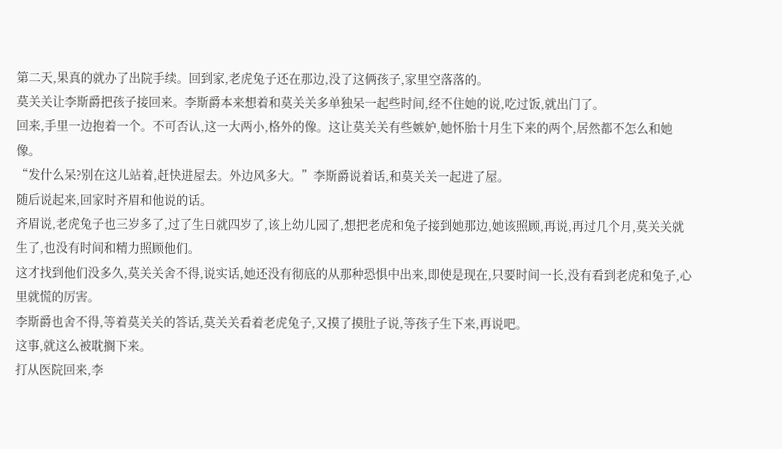第二天,果真的就办了出院手续。回到家,老虎兔子还在那边,没了这俩孩子,家里空落落的。
莫关关让李斯爵把孩子接回来。李斯爵本来想着和莫关关多单独呆一起些时间,经不住她的说,吃过饭,就出门了。
回来,手里一边抱着一个。不可否认,这一大两小,格外的像。这让莫关关有些嫉妒,她怀胎十月生下来的两个,居然都不怎么和她像。
“发什么呆?别在这儿站着,赶快进屋去。外边风多大。”李斯爵说着话,和莫关关一起进了屋。
随后说起来,回家时齐眉和他说的话。
齐眉说,老虎兔子也三岁多了,过了生日就四岁了,该上幼儿园了,想把老虎和兔子接到她那边,她该照顾,再说,再过几个月,莫关关就生了,也没有时间和精力照顾他们。
这才找到他们没多久,莫关关舍不得,说实话,她还没有彻底的从那种恐惧中出来,即使是现在,只要时间一长,没有看到老虎和兔子,心里就慌的厉害。
李斯爵也舍不得,等着莫关关的答话,莫关关看着老虎兔子,又摸了摸肚子说,等孩子生下来,再说吧。
这事,就这么被耽搁下来。
打从医院回来,李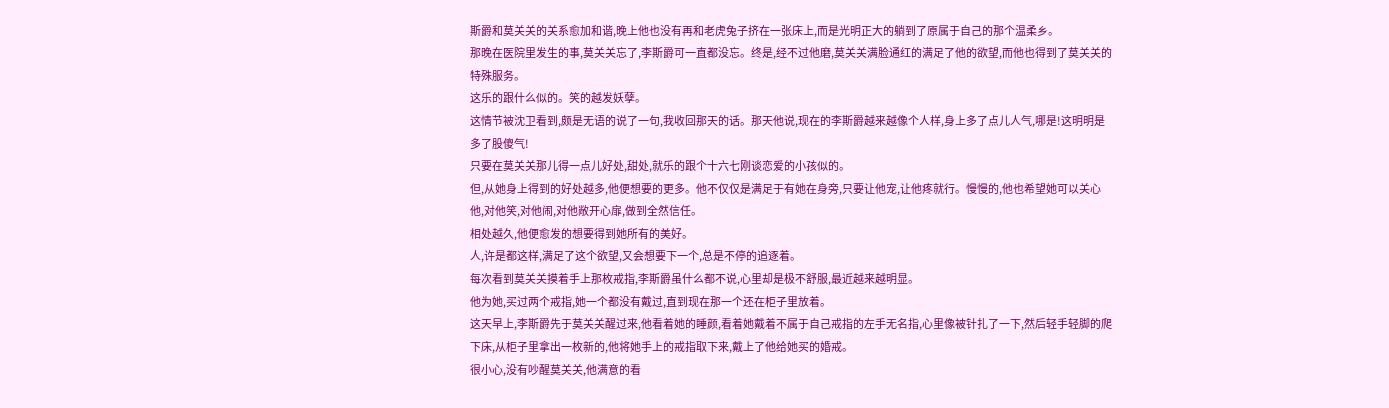斯爵和莫关关的关系愈加和谐,晚上他也没有再和老虎兔子挤在一张床上,而是光明正大的躺到了原属于自己的那个温柔乡。
那晚在医院里发生的事,莫关关忘了,李斯爵可一直都没忘。终是,经不过他磨,莫关关满脸通红的满足了他的欲望,而他也得到了莫关关的特殊服务。
这乐的跟什么似的。笑的越发妖孽。
这情节被沈卫看到,颇是无语的说了一句,我收回那天的话。那天他说,现在的李斯爵越来越像个人样,身上多了点儿人气,哪是!这明明是多了股傻气!
只要在莫关关那儿得一点儿好处,甜处,就乐的跟个十六七刚谈恋爱的小孩似的。
但,从她身上得到的好处越多,他便想要的更多。他不仅仅是满足于有她在身旁,只要让他宠,让他疼就行。慢慢的,他也希望她可以关心他,对他笑,对他闹,对他敞开心扉,做到全然信任。
相处越久,他便愈发的想要得到她所有的美好。
人,许是都这样,满足了这个欲望,又会想要下一个,总是不停的追逐着。
每次看到莫关关摸着手上那枚戒指,李斯爵虽什么都不说,心里却是极不舒服,最近越来越明显。
他为她,买过两个戒指,她一个都没有戴过,直到现在那一个还在柜子里放着。
这天早上,李斯爵先于莫关关醒过来,他看着她的睡颜,看着她戴着不属于自己戒指的左手无名指,心里像被针扎了一下,然后轻手轻脚的爬下床,从柜子里拿出一枚新的,他将她手上的戒指取下来,戴上了他给她买的婚戒。
很小心,没有吵醒莫关关,他满意的看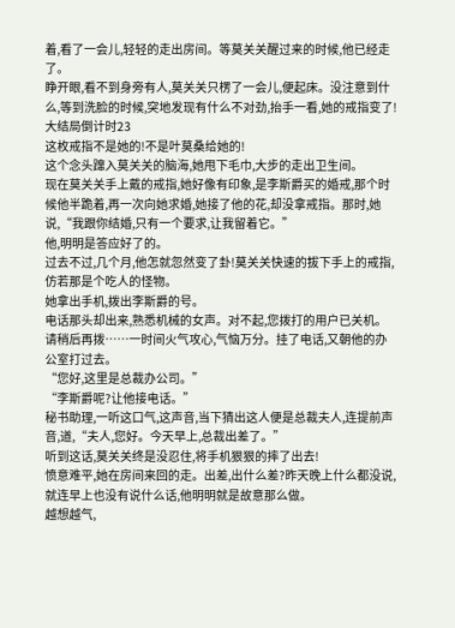着,看了一会儿,轻轻的走出房间。等莫关关醒过来的时候,他已经走了。
睁开眼,看不到身旁有人,莫关关只楞了一会儿,便起床。没注意到什么,等到洗脸的时候,突地发现有什么不对劲,抬手一看,她的戒指变了!
大结局倒计时23
这枚戒指不是她的!不是叶莫桑给她的!
这个念头蹿入莫关关的脑海,她甩下毛巾,大步的走出卫生间。
现在莫关关手上戴的戒指,她好像有印象,是李斯爵买的婚戒,那个时候他半跪着,再一次向她求婚,她接了他的花,却没拿戒指。那时,她说,“我跟你结婚,只有一个要求,让我留着它。”
他,明明是答应好了的。
过去不过,几个月,他怎就忽然变了卦!莫关关快速的拔下手上的戒指,仿若那是个吃人的怪物。
她拿出手机,拨出李斯爵的号。
电话那头却出来,熟悉机械的女声。对不起,您拨打的用户已关机。请稍后再拨……一时间火气攻心,气恼万分。挂了电话,又朝他的办公室打过去。
“您好,这里是总裁办公司。”
“李斯爵呢?让他接电话。”
秘书助理,一听这口气,这声音,当下猜出这人便是总裁夫人,连提前声音,道,“夫人,您好。今天早上,总裁出差了。”
听到这话,莫关关终是没忍住,将手机狠狠的摔了出去!
愤意难平,她在房间来回的走。出差,出什么差?昨天晚上什么都没说,就连早上也没有说什么话,他明明就是故意那么做。
越想越气,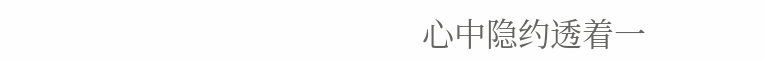心中隐约透着一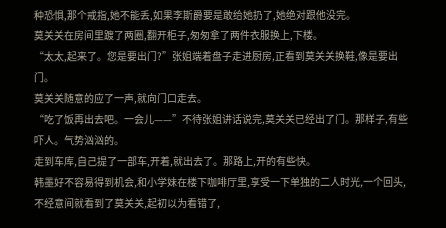种恐惧,那个戒指,她不能丢,如果李斯爵要是敢给她扔了,她绝对跟他没完。
莫关关在房间里踱了两圈,翻开柜子,匆匆拿了两件衣服换上,下楼。
“太太,起来了。您是要出门?”张姐端着盘子走进厨房,正看到莫关关换鞋,像是要出门。
莫关关随意的应了一声,就向门口走去。
“吃了饭再出去吧。一会儿——”不待张姐讲话说完,莫关关已经出了门。那样子,有些吓人。气势汹汹的。
走到车库,自己提了一部车,开着,就出去了。那路上,开的有些快。
韩墨好不容易得到机会,和小学妹在楼下咖啡厅里,享受一下单独的二人时光,一个回头,不经意间就看到了莫关关,起初以为看错了,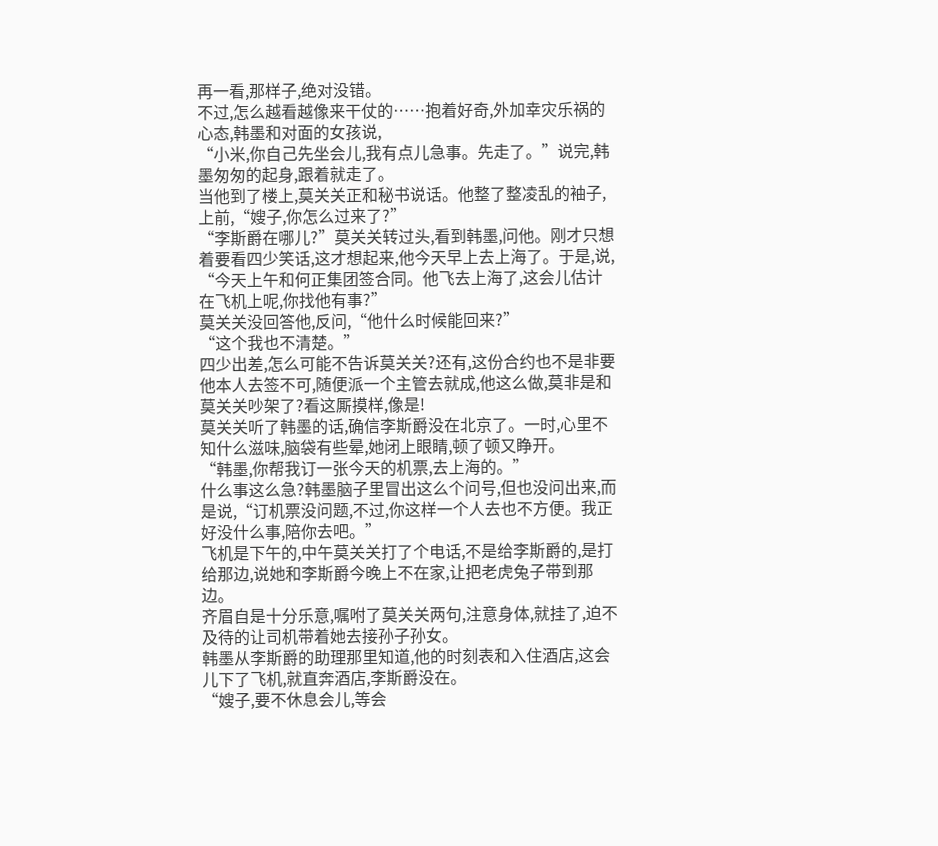再一看,那样子,绝对没错。
不过,怎么越看越像来干仗的……抱着好奇,外加幸灾乐祸的心态,韩墨和对面的女孩说,
“小米,你自己先坐会儿,我有点儿急事。先走了。”说完,韩墨匆匆的起身,跟着就走了。
当他到了楼上,莫关关正和秘书说话。他整了整凌乱的袖子,上前,“嫂子,你怎么过来了?”
“李斯爵在哪儿?”莫关关转过头,看到韩墨,问他。刚才只想着要看四少笑话,这才想起来,他今天早上去上海了。于是,说,
“今天上午和何正集团签合同。他飞去上海了,这会儿估计在飞机上呢,你找他有事?”
莫关关没回答他,反问,“他什么时候能回来?”
“这个我也不清楚。”
四少出差,怎么可能不告诉莫关关?还有,这份合约也不是非要他本人去签不可,随便派一个主管去就成,他这么做,莫非是和莫关关吵架了?看这厮摸样,像是!
莫关关听了韩墨的话,确信李斯爵没在北京了。一时,心里不知什么滋味,脑袋有些晕,她闭上眼睛,顿了顿又睁开。
“韩墨,你帮我订一张今天的机票,去上海的。”
什么事这么急?韩墨脑子里冒出这么个问号,但也没问出来,而是说,“订机票没问题,不过,你这样一个人去也不方便。我正好没什么事,陪你去吧。”
飞机是下午的,中午莫关关打了个电话,不是给李斯爵的,是打给那边,说她和李斯爵今晚上不在家,让把老虎兔子带到那边。
齐眉自是十分乐意,嘱咐了莫关关两句,注意身体,就挂了,迫不及待的让司机带着她去接孙子孙女。
韩墨从李斯爵的助理那里知道,他的时刻表和入住酒店,这会儿下了飞机,就直奔酒店,李斯爵没在。
“嫂子,要不休息会儿,等会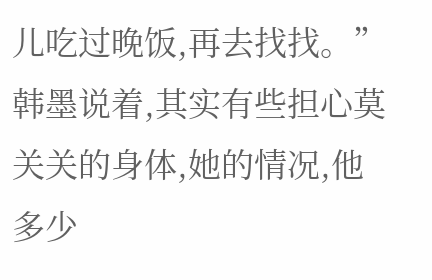儿吃过晚饭,再去找找。”韩墨说着,其实有些担心莫关关的身体,她的情况,他多少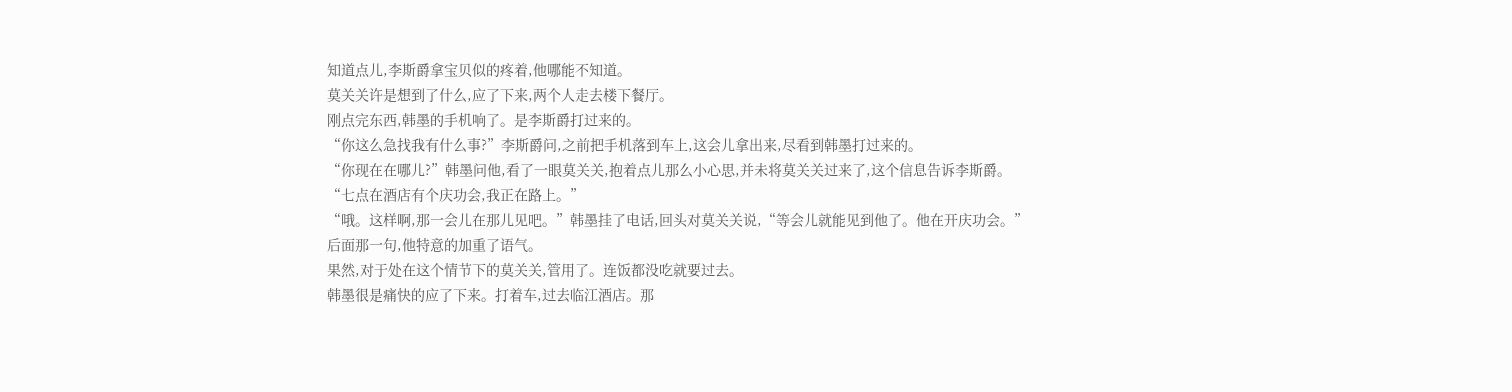知道点儿,李斯爵拿宝贝似的疼着,他哪能不知道。
莫关关许是想到了什么,应了下来,两个人走去楼下餐厅。
刚点完东西,韩墨的手机响了。是李斯爵打过来的。
“你这么急找我有什么事?”李斯爵问,之前把手机落到车上,这会儿拿出来,尽看到韩墨打过来的。
“你现在在哪儿?”韩墨问他,看了一眼莫关关,抱着点儿那么小心思,并未将莫关关过来了,这个信息告诉李斯爵。
“七点在酒店有个庆功会,我正在路上。”
“哦。这样啊,那一会儿在那儿见吧。”韩墨挂了电话,回头对莫关关说,“等会儿就能见到他了。他在开庆功会。”
后面那一句,他特意的加重了语气。
果然,对于处在这个情节下的莫关关,管用了。连饭都没吃就要过去。
韩墨很是痛快的应了下来。打着车,过去临江酒店。那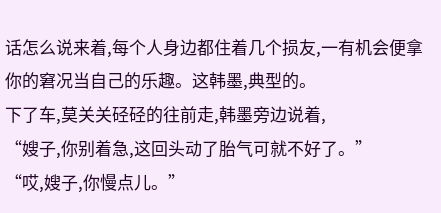话怎么说来着,每个人身边都住着几个损友,一有机会便拿你的窘况当自己的乐趣。这韩墨,典型的。
下了车,莫关关硁硁的往前走,韩墨旁边说着,
“嫂子,你别着急,这回头动了胎气可就不好了。”
“哎,嫂子,你慢点儿。”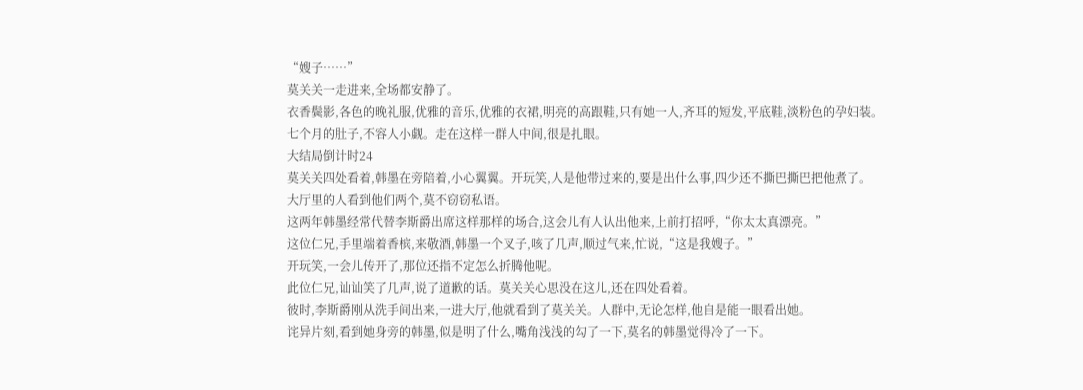“嫂子……”
莫关关一走进来,全场都安静了。
衣香鬓影,各色的晚礼服,优雅的音乐,优雅的衣裙,明亮的高跟鞋,只有她一人,齐耳的短发,平底鞋,淡粉色的孕妇装。
七个月的肚子,不容人小觑。走在这样一群人中间,很是扎眼。
大结局倒计时24
莫关关四处看着,韩墨在旁陪着,小心翼翼。开玩笑,人是他带过来的,要是出什么事,四少还不撕巴撕巴把他煮了。
大厅里的人看到他们两个,莫不窃窃私语。
这两年韩墨经常代替李斯爵出席这样那样的场合,这会儿有人认出他来,上前打招呼,“你太太真漂亮。”
这位仁兄,手里端着香槟,来敬酒,韩墨一个叉子,咳了几声,顺过气来,忙说,“这是我嫂子。”
开玩笑,一会儿传开了,那位还指不定怎么折腾他呢。
此位仁兄,讪讪笑了几声,说了道歉的话。莫关关心思没在这儿,还在四处看着。
彼时,李斯爵刚从洗手间出来,一进大厅,他就看到了莫关关。人群中,无论怎样,他自是能一眼看出她。
诧异片刻,看到她身旁的韩墨,似是明了什么,嘴角浅浅的勾了一下,莫名的韩墨觉得冷了一下。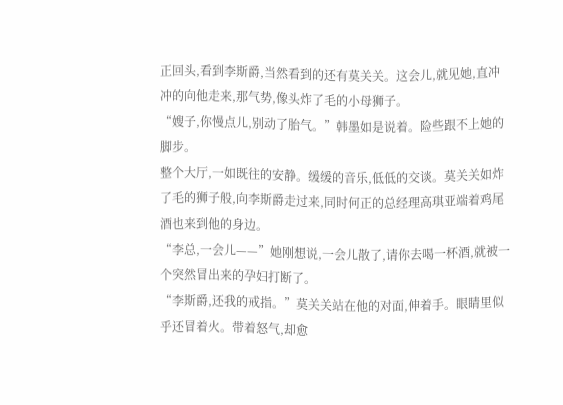正回头,看到李斯爵,当然看到的还有莫关关。这会儿,就见她,直冲冲的向他走来,那气势,像头炸了毛的小母狮子。
“嫂子,你慢点儿,别动了胎气。”韩墨如是说着。险些跟不上她的脚步。
整个大厅,一如既往的安静。缓缓的音乐,低低的交谈。莫关关如炸了毛的狮子般,向李斯爵走过来,同时何正的总经理高琪亚端着鸡尾酒也来到他的身边。
“李总,一会儿——”她刚想说,一会儿散了,请你去喝一杯酒,就被一个突然冒出来的孕妇打断了。
“李斯爵,还我的戒指。”莫关关站在他的对面,伸着手。眼睛里似乎还冒着火。带着怒气,却愈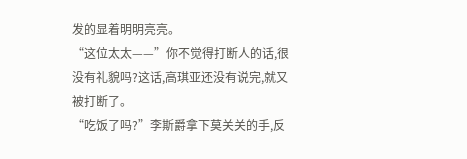发的显着明明亮亮。
“这位太太——”你不觉得打断人的话,很没有礼貌吗?这话,高琪亚还没有说完,就又被打断了。
“吃饭了吗?”李斯爵拿下莫关关的手,反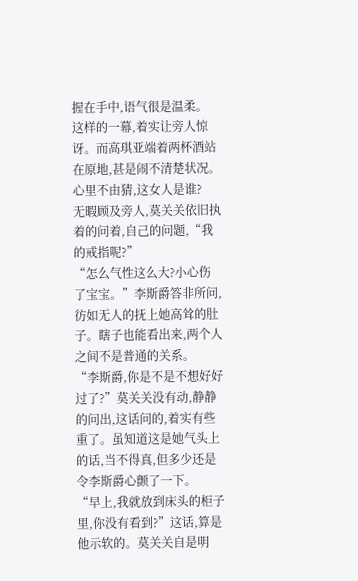握在手中,语气很是温柔。
这样的一幕,着实让旁人惊讶。而高琪亚端着两杯酒站在原地,甚是闹不清楚状况。心里不由猜,这女人是谁?
无暇顾及旁人,莫关关依旧执着的问着,自己的问题,“我的戒指呢?”
“怎么气性这么大?小心伤了宝宝。”李斯爵答非所问,彷如无人的抚上她高耸的肚子。瞎子也能看出来,两个人之间不是普通的关系。
“李斯爵,你是不是不想好好过了?”莫关关没有动,静静的问出,这话问的,着实有些重了。虽知道这是她气头上的话,当不得真,但多少还是令李斯爵心颤了一下。
“早上,我就放到床头的柜子里,你没有看到?”这话,算是他示软的。莫关关自是明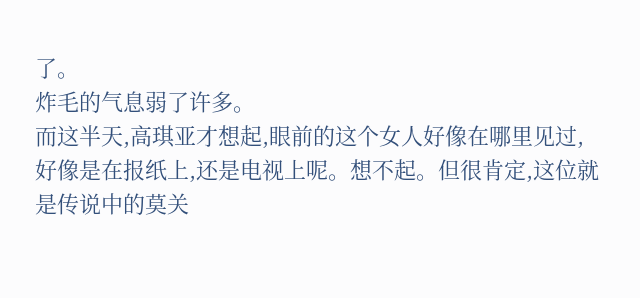了。
炸毛的气息弱了许多。
而这半天,高琪亚才想起,眼前的这个女人好像在哪里见过,好像是在报纸上,还是电视上呢。想不起。但很肯定,这位就是传说中的莫关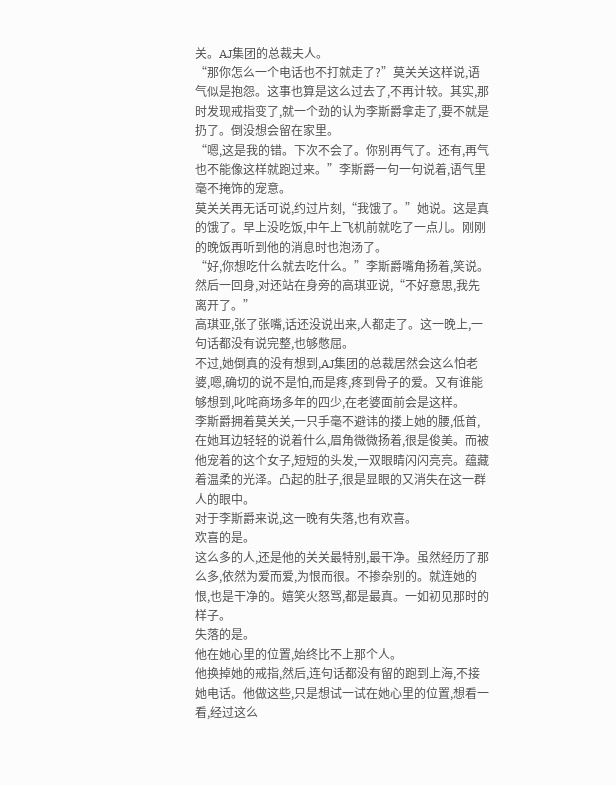关。AJ集团的总裁夫人。
“那你怎么一个电话也不打就走了?”莫关关这样说,语气似是抱怨。这事也算是这么过去了,不再计较。其实,那时发现戒指变了,就一个劲的认为李斯爵拿走了,要不就是扔了。倒没想会留在家里。
“嗯,这是我的错。下次不会了。你别再气了。还有,再气也不能像这样就跑过来。”李斯爵一句一句说着,语气里毫不掩饰的宠意。
莫关关再无话可说,约过片刻,“我饿了。”她说。这是真的饿了。早上没吃饭,中午上飞机前就吃了一点儿。刚刚的晚饭再听到他的消息时也泡汤了。
“好,你想吃什么就去吃什么。”李斯爵嘴角扬着,笑说。然后一回身,对还站在身旁的高琪亚说,“不好意思,我先离开了。”
高琪亚,张了张嘴,话还没说出来,人都走了。这一晚上,一句话都没有说完整,也够憋屈。
不过,她倒真的没有想到,AJ集团的总裁居然会这么怕老婆,嗯,确切的说不是怕,而是疼,疼到骨子的爱。又有谁能够想到,叱咤商场多年的四少,在老婆面前会是这样。
李斯爵拥着莫关关,一只手毫不避讳的搂上她的腰,低首,在她耳边轻轻的说着什么,眉角微微扬着,很是俊美。而被他宠着的这个女子,短短的头发,一双眼睛闪闪亮亮。蕴藏着温柔的光泽。凸起的肚子,很是显眼的又消失在这一群人的眼中。
对于李斯爵来说,这一晚有失落,也有欢喜。
欢喜的是。
这么多的人,还是他的关关最特别,最干净。虽然经历了那么多,依然为爱而爱,为恨而很。不掺杂别的。就连她的恨,也是干净的。嬉笑火怒骂,都是最真。一如初见那时的样子。
失落的是。
他在她心里的位置,始终比不上那个人。
他换掉她的戒指,然后,连句话都没有留的跑到上海,不接她电话。他做这些,只是想试一试在她心里的位置,想看一看,经过这么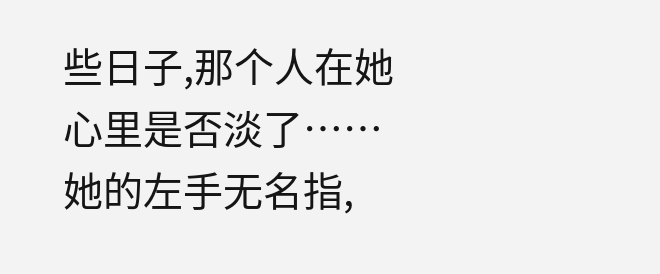些日子,那个人在她心里是否淡了……
她的左手无名指,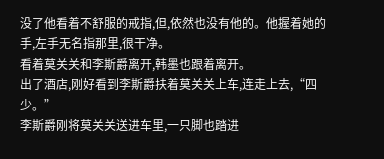没了他看着不舒服的戒指,但,依然也没有他的。他握着她的手,左手无名指那里,很干净。
看着莫关关和李斯爵离开,韩墨也跟着离开。
出了酒店,刚好看到李斯爵扶着莫关关上车,连走上去,“四少。”
李斯爵刚将莫关关送进车里,一只脚也踏进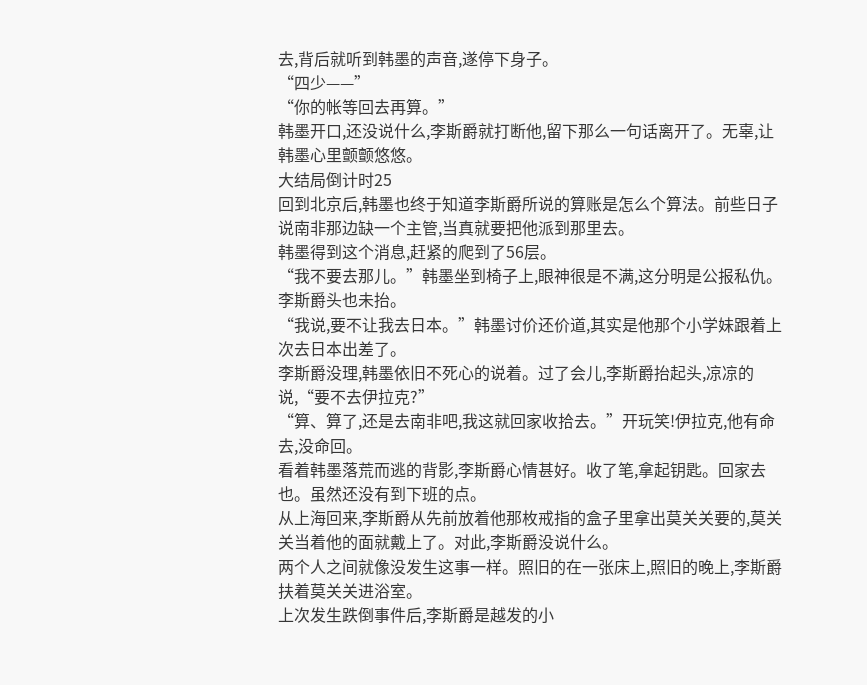去,背后就听到韩墨的声音,遂停下身子。
“四少——”
“你的帐等回去再算。”
韩墨开口,还没说什么,李斯爵就打断他,留下那么一句话离开了。无辜,让韩墨心里颤颤悠悠。
大结局倒计时25
回到北京后,韩墨也终于知道李斯爵所说的算账是怎么个算法。前些日子说南非那边缺一个主管,当真就要把他派到那里去。
韩墨得到这个消息,赶紧的爬到了56层。
“我不要去那儿。”韩墨坐到椅子上,眼神很是不满,这分明是公报私仇。李斯爵头也未抬。
“我说,要不让我去日本。”韩墨讨价还价道,其实是他那个小学妹跟着上次去日本出差了。
李斯爵没理,韩墨依旧不死心的说着。过了会儿,李斯爵抬起头,凉凉的说,“要不去伊拉克?”
“算、算了,还是去南非吧,我这就回家收拾去。”开玩笑!伊拉克,他有命去,没命回。
看着韩墨落荒而逃的背影,李斯爵心情甚好。收了笔,拿起钥匙。回家去也。虽然还没有到下班的点。
从上海回来,李斯爵从先前放着他那枚戒指的盒子里拿出莫关关要的,莫关关当着他的面就戴上了。对此,李斯爵没说什么。
两个人之间就像没发生这事一样。照旧的在一张床上,照旧的晚上,李斯爵扶着莫关关进浴室。
上次发生跌倒事件后,李斯爵是越发的小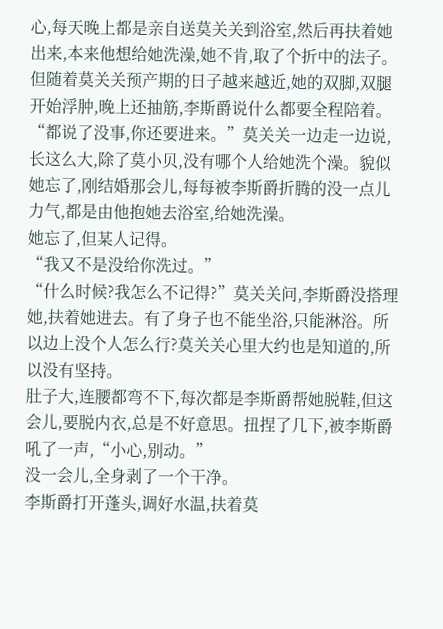心,每天晚上都是亲自送莫关关到浴室,然后再扶着她出来,本来他想给她洗澡,她不肯,取了个折中的法子。
但随着莫关关预产期的日子越来越近,她的双脚,双腿开始浮肿,晚上还抽筋,李斯爵说什么都要全程陪着。
“都说了没事,你还要进来。”莫关关一边走一边说,长这么大,除了莫小贝,没有哪个人给她洗个澡。貌似她忘了,刚结婚那会儿,每每被李斯爵折腾的没一点儿力气,都是由他抱她去浴室,给她洗澡。
她忘了,但某人记得。
“我又不是没给你洗过。”
“什么时候?我怎么不记得?”莫关关问,李斯爵没搭理她,扶着她进去。有了身子也不能坐浴,只能淋浴。所以边上没个人怎么行?莫关关心里大约也是知道的,所以没有坚持。
肚子大,连腰都弯不下,每次都是李斯爵帮她脱鞋,但这会儿,要脱内衣,总是不好意思。扭捏了几下,被李斯爵吼了一声,“小心,别动。”
没一会儿,全身剥了一个干净。
李斯爵打开蓬头,调好水温,扶着莫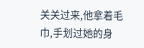关关过来,他拿着毛巾,手划过她的身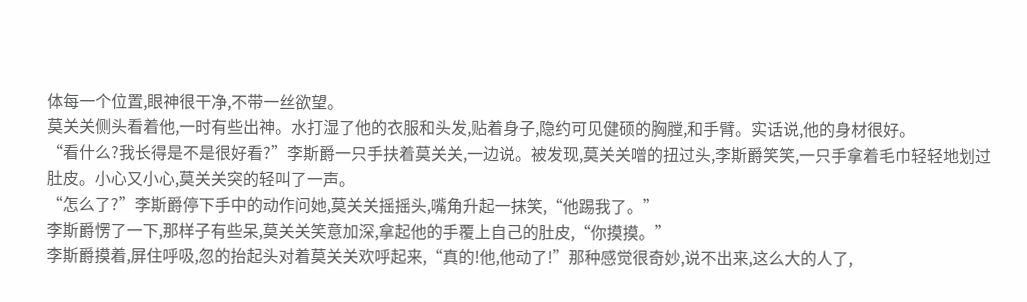体每一个位置,眼神很干净,不带一丝欲望。
莫关关侧头看着他,一时有些出神。水打湿了他的衣服和头发,贴着身子,隐约可见健硕的胸膛,和手臂。实话说,他的身材很好。
“看什么?我长得是不是很好看?”李斯爵一只手扶着莫关关,一边说。被发现,莫关关噌的扭过头,李斯爵笑笑,一只手拿着毛巾轻轻地划过肚皮。小心又小心,莫关关突的轻叫了一声。
“怎么了?”李斯爵停下手中的动作问她,莫关关摇摇头,嘴角升起一抹笑,“他踢我了。”
李斯爵愣了一下,那样子有些呆,莫关关笑意加深,拿起他的手覆上自己的肚皮,“你摸摸。”
李斯爵摸着,屏住呼吸,忽的抬起头对着莫关关欢呼起来,“真的!他,他动了!”那种感觉很奇妙,说不出来,这么大的人了,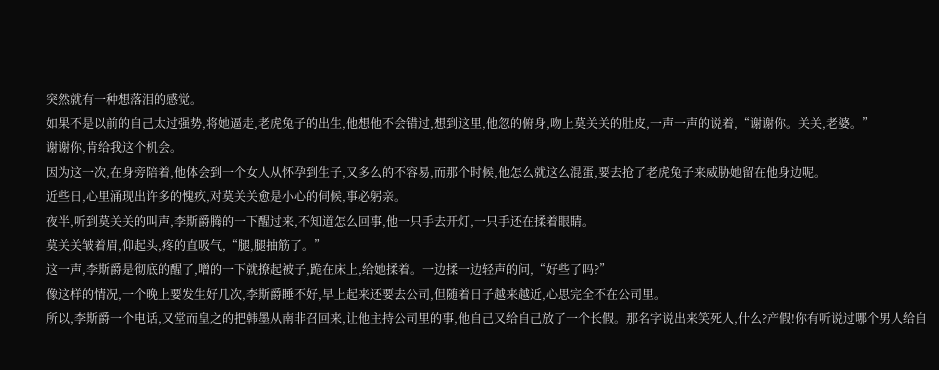突然就有一种想落泪的感觉。
如果不是以前的自己太过强势,将她逼走,老虎兔子的出生,他想他不会错过,想到这里,他忽的俯身,吻上莫关关的肚皮,一声一声的说着,“谢谢你。关关,老婆。”
谢谢你,肯给我这个机会。
因为这一次,在身旁陪着,他体会到一个女人从怀孕到生子,又多么的不容易,而那个时候,他怎么就这么混蛋,要去抢了老虎兔子来威胁她留在他身边呢。
近些日,心里涌现出许多的愧疚,对莫关关愈是小心的伺候,事必躬亲。
夜半,听到莫关关的叫声,李斯爵腾的一下醒过来,不知道怎么回事,他一只手去开灯,一只手还在揉着眼睛。
莫关关皱着眉,仰起头,疼的直吸气,“腿,腿抽筋了。”
这一声,李斯爵是彻底的醒了,噌的一下就撩起被子,跪在床上,给她揉着。一边揉一边轻声的问,“好些了吗?”
像这样的情况,一个晚上要发生好几次,李斯爵睡不好,早上起来还要去公司,但随着日子越来越近,心思完全不在公司里。
所以,李斯爵一个电话,又堂而皇之的把韩墨从南非召回来,让他主持公司里的事,他自己又给自己放了一个长假。那名字说出来笑死人,什么?产假!你有听说过哪个男人给自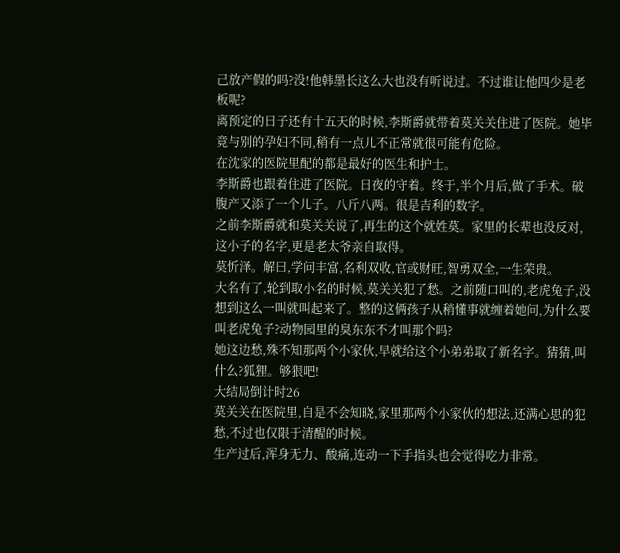己放产假的吗?没!他韩墨长这么大也没有听说过。不过谁让他四少是老板呢?
离预定的日子还有十五天的时候,李斯爵就带着莫关关住进了医院。她毕竟与别的孕妇不同,稍有一点儿不正常就很可能有危险。
在沈家的医院里配的都是最好的医生和护士。
李斯爵也跟着住进了医院。日夜的守着。终于,半个月后,做了手术。破腹产又添了一个儿子。八斤八两。很是吉利的数字。
之前李斯爵就和莫关关说了,再生的这个就姓莫。家里的长辈也没反对,这小子的名字,更是老太爷亲自取得。
莫忻泽。解曰,学问丰富,名利双收,官或财旺,智勇双全,一生荣贵。
大名有了,轮到取小名的时候,莫关关犯了愁。之前随口叫的,老虎兔子,没想到这么一叫就叫起来了。整的这俩孩子从稍懂事就缠着她问,为什么要叫老虎兔子?动物园里的臭东东不才叫那个吗?
她这边愁,殊不知那两个小家伙,早就给这个小弟弟取了新名字。猜猜,叫什么?狐狸。够狠吧!
大结局倒计时26
莫关关在医院里,自是不会知晓,家里那两个小家伙的想法,还满心思的犯愁,不过也仅限于清醒的时候。
生产过后,浑身无力、酸痛,连动一下手指头也会觉得吃力非常。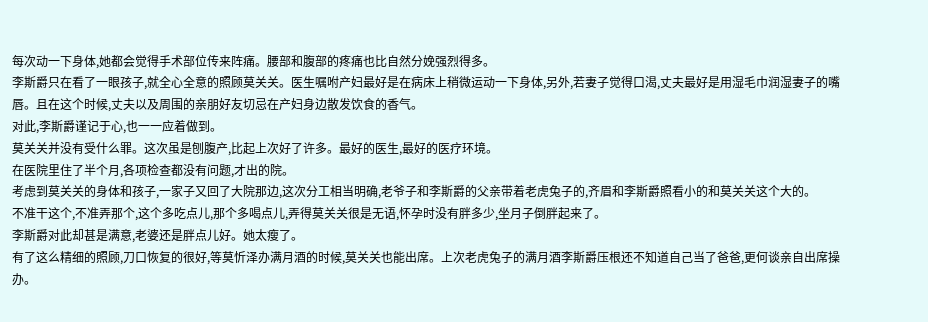每次动一下身体,她都会觉得手术部位传来阵痛。腰部和腹部的疼痛也比自然分娩强烈得多。
李斯爵只在看了一眼孩子,就全心全意的照顾莫关关。医生嘱咐产妇最好是在病床上稍微运动一下身体,另外,若妻子觉得口渴,丈夫最好是用湿毛巾润湿妻子的嘴唇。且在这个时候,丈夫以及周围的亲朋好友切忌在产妇身边散发饮食的香气。
对此,李斯爵谨记于心,也一一应着做到。
莫关关并没有受什么罪。这次虽是刨腹产,比起上次好了许多。最好的医生,最好的医疗环境。
在医院里住了半个月,各项检查都没有问题,才出的院。
考虑到莫关关的身体和孩子,一家子又回了大院那边,这次分工相当明确,老爷子和李斯爵的父亲带着老虎兔子的,齐眉和李斯爵照看小的和莫关关这个大的。
不准干这个,不准弄那个,这个多吃点儿,那个多喝点儿,弄得莫关关很是无语,怀孕时没有胖多少,坐月子倒胖起来了。
李斯爵对此却甚是满意,老婆还是胖点儿好。她太瘦了。
有了这么精细的照顾,刀口恢复的很好,等莫忻泽办满月酒的时候,莫关关也能出席。上次老虎兔子的满月酒李斯爵压根还不知道自己当了爸爸,更何谈亲自出席操办。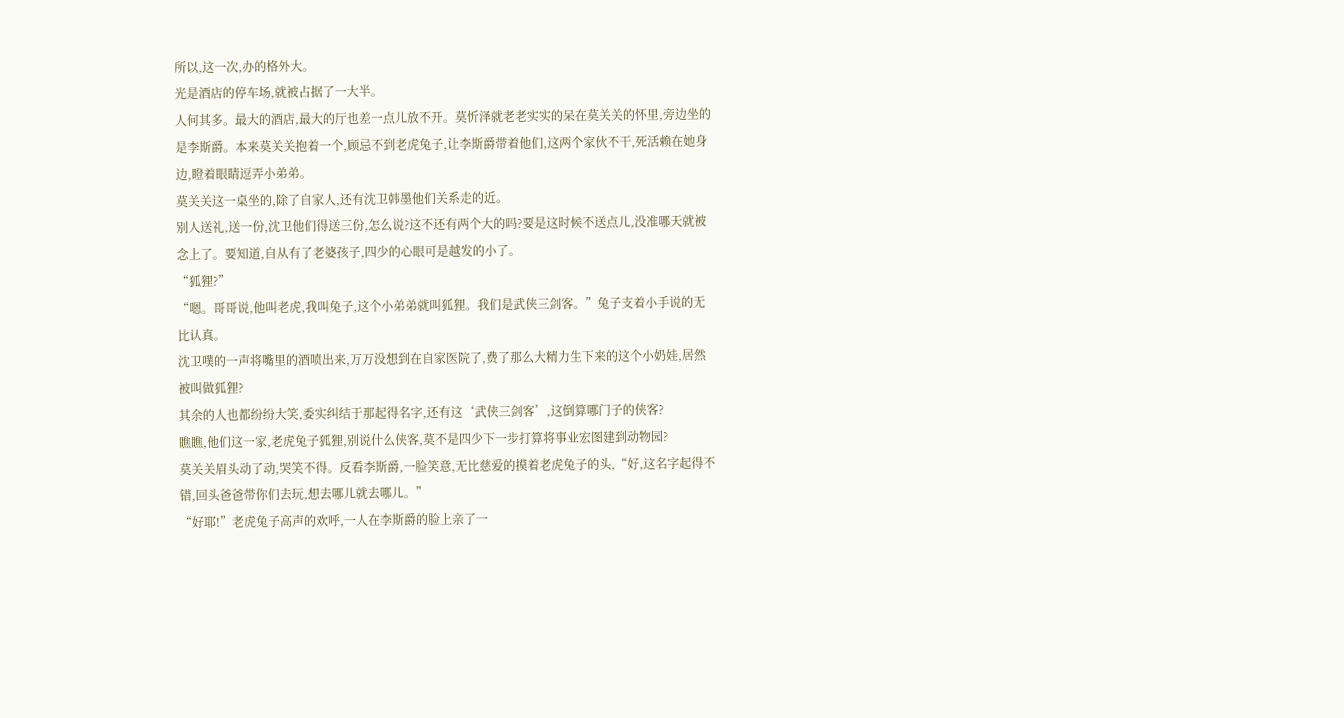所以,这一次,办的格外大。
光是酒店的停车场,就被占据了一大半。
人何其多。最大的酒店,最大的厅也差一点儿放不开。莫忻泽就老老实实的呆在莫关关的怀里,旁边坐的是李斯爵。本来莫关关抱着一个,顾忌不到老虎兔子,让李斯爵带着他们,这两个家伙不干,死活赖在她身边,瞪着眼睛逗弄小弟弟。
莫关关这一桌坐的,除了自家人,还有沈卫韩墨他们关系走的近。
别人送礼,送一份,沈卫他们得送三份,怎么说?这不还有两个大的吗?要是这时候不送点儿,没准哪天就被念上了。要知道,自从有了老婆孩子,四少的心眼可是越发的小了。
“狐狸?”
“嗯。哥哥说,他叫老虎,我叫兔子,这个小弟弟就叫狐狸。我们是武侠三剑客。”兔子支着小手说的无比认真。
沈卫噗的一声将嘴里的酒喷出来,万万没想到在自家医院了,费了那么大精力生下来的这个小奶娃,居然被叫做狐狸?
其余的人也都纷纷大笑,委实纠结于那起得名字,还有这‘武侠三剑客’,这倒算哪门子的侠客?
瞧瞧,他们这一家,老虎兔子狐狸,别说什么侠客,莫不是四少下一步打算将事业宏图建到动物园?
莫关关眉头动了动,哭笑不得。反看李斯爵,一脸笑意,无比慈爱的摸着老虎兔子的头,“好,这名字起得不错,回头爸爸带你们去玩,想去哪儿就去哪儿。”
“好耶!”老虎兔子高声的欢呼,一人在李斯爵的脸上亲了一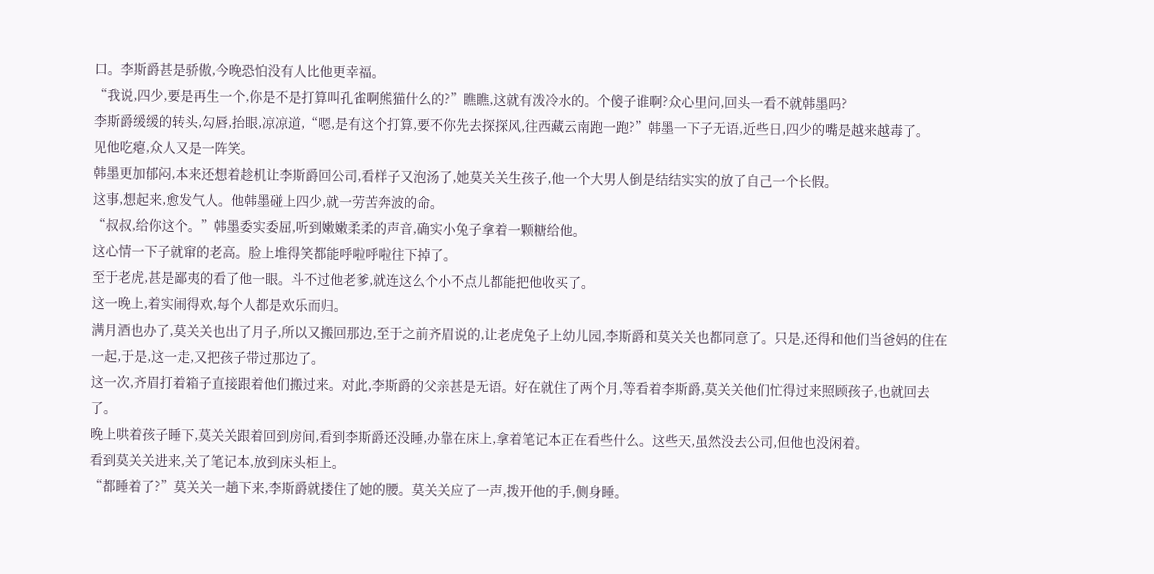口。李斯爵甚是骄傲,今晚恐怕没有人比他更幸福。
“我说,四少,要是再生一个,你是不是打算叫孔雀啊熊猫什么的?”瞧瞧,这就有泼冷水的。个傻子谁啊?众心里问,回头一看不就韩墨吗?
李斯爵缓缓的转头,勾唇,抬眼,凉凉道,“嗯,是有这个打算,要不你先去探探风,往西藏云南跑一跑?”韩墨一下子无语,近些日,四少的嘴是越来越毒了。
见他吃瘪,众人又是一阵笑。
韩墨更加郁闷,本来还想着趁机让李斯爵回公司,看样子又泡汤了,她莫关关生孩子,他一个大男人倒是结结实实的放了自己一个长假。
这事,想起来,愈发气人。他韩墨碰上四少,就一劳苦奔波的命。
“叔叔,给你这个。”韩墨委实委屈,听到嫩嫩柔柔的声音,确实小兔子拿着一颗糖给他。
这心情一下子就窜的老高。脸上堆得笑都能呼啦呼啦往下掉了。
至于老虎,甚是鄙夷的看了他一眼。斗不过他老爹,就连这么个小不点儿都能把他收买了。
这一晚上,着实闹得欢,每个人都是欢乐而归。
满月酒也办了,莫关关也出了月子,所以又搬回那边,至于之前齐眉说的,让老虎兔子上幼儿园,李斯爵和莫关关也都同意了。只是,还得和他们当爸妈的住在一起,于是,这一走,又把孩子带过那边了。
这一次,齐眉打着箱子直接跟着他们搬过来。对此,李斯爵的父亲甚是无语。好在就住了两个月,等看着李斯爵,莫关关他们忙得过来照顾孩子,也就回去了。
晚上哄着孩子睡下,莫关关跟着回到房间,看到李斯爵还没睡,办靠在床上,拿着笔记本正在看些什么。这些天,虽然没去公司,但他也没闲着。
看到莫关关进来,关了笔记本,放到床头柜上。
“都睡着了?”莫关关一趟下来,李斯爵就搂住了她的腰。莫关关应了一声,拨开他的手,侧身睡。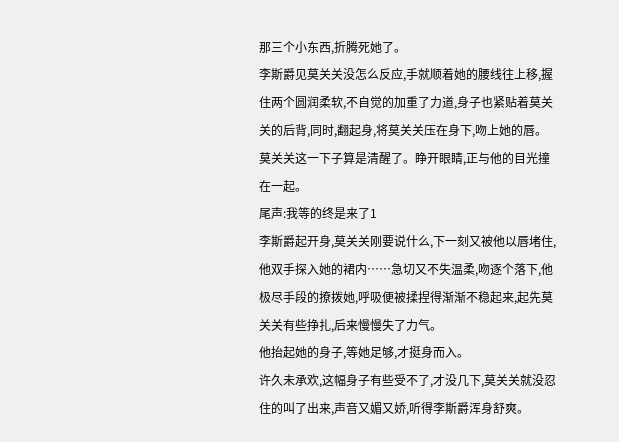那三个小东西,折腾死她了。
李斯爵见莫关关没怎么反应,手就顺着她的腰线往上移,握住两个圆润柔软,不自觉的加重了力道,身子也紧贴着莫关关的后背,同时,翻起身,将莫关关压在身下,吻上她的唇。
莫关关这一下子算是清醒了。睁开眼睛,正与他的目光撞在一起。
尾声:我等的终是来了1
李斯爵起开身,莫关关刚要说什么,下一刻又被他以唇堵住,他双手探入她的裙内……急切又不失温柔,吻逐个落下,他极尽手段的撩拨她,呼吸便被揉捏得渐渐不稳起来,起先莫关关有些挣扎,后来慢慢失了力气。
他抬起她的身子,等她足够,才挺身而入。
许久未承欢,这幅身子有些受不了,才没几下,莫关关就没忍住的叫了出来,声音又媚又娇,听得李斯爵浑身舒爽。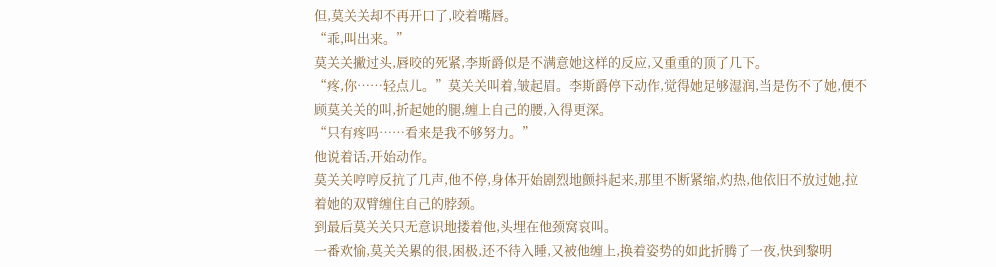但,莫关关却不再开口了,咬着嘴唇。
“乖,叫出来。”
莫关关撇过头,唇咬的死紧,李斯爵似是不满意她这样的反应,又重重的顶了几下。
“疼,你……轻点儿。”莫关关叫着,皱起眉。李斯爵停下动作,觉得她足够湿润,当是伤不了她,便不顾莫关关的叫,折起她的腿,缠上自己的腰,入得更深。
“只有疼吗……看来是我不够努力。”
他说着话,开始动作。
莫关关哼哼反抗了几声,他不停,身体开始剧烈地颤抖起来,那里不断紧缩,灼热,他依旧不放过她,拉着她的双臂缠住自己的脖颈。
到最后莫关关只无意识地搂着他,头埋在他颈窝哀叫。
一番欢愉,莫关关累的很,困极,还不待入睡,又被他缠上,换着姿势的如此折腾了一夜,快到黎明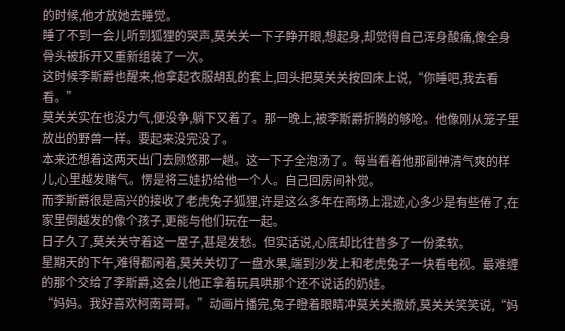的时候,他才放她去睡觉。
睡了不到一会儿听到狐狸的哭声,莫关关一下子睁开眼,想起身,却觉得自己浑身酸痛,像全身骨头被拆开又重新组装了一次。
这时候李斯爵也醒来,他拿起衣服胡乱的套上,回头把莫关关按回床上说,“你睡吧,我去看看。”
莫关关实在也没力气,便没争,躺下又着了。那一晚上,被李斯爵折腾的够呛。他像刚从笼子里放出的野兽一样。要起来没完没了。
本来还想着这两天出门去顾悠那一趟。这一下子全泡汤了。每当看着他那副神清气爽的样儿,心里越发赌气。愣是将三娃扔给他一个人。自己回房间补觉。
而李斯爵很是高兴的接收了老虎兔子狐狸,许是这么多年在商场上混迹,心多少是有些倦了,在家里倒越发的像个孩子,更能与他们玩在一起。
日子久了,莫关关守着这一屋子,甚是发愁。但实话说,心底却比往昔多了一份柔软。
星期天的下午,难得都闲着,莫关关切了一盘水果,端到沙发上和老虎兔子一块看电视。最难缠的那个交给了李斯爵,这会儿他正拿着玩具哄那个还不说话的奶娃。
“妈妈。我好喜欢柯南哥哥。”动画片播完,兔子瞪着眼睛冲莫关关撒娇,莫关关笑笑说,“妈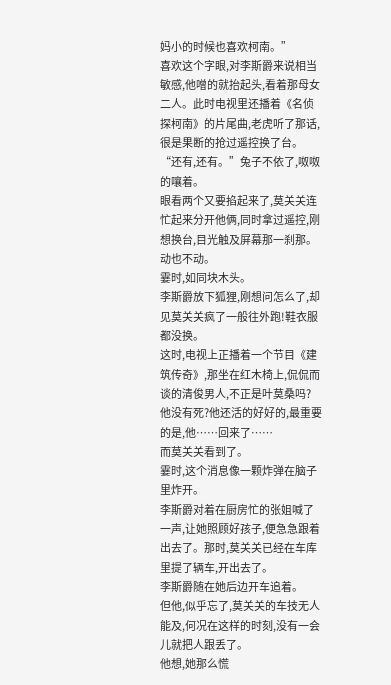妈小的时候也喜欢柯南。”
喜欢这个字眼,对李斯爵来说相当敏感,他噌的就抬起头,看着那母女二人。此时电视里还播着《名侦探柯南》的片尾曲,老虎听了那话,很是果断的抢过遥控换了台。
“还有,还有。”兔子不依了,呶呶的嚷着。
眼看两个又要掐起来了,莫关关连忙起来分开他俩,同时拿过遥控,刚想换台,目光触及屏幕那一刹那。动也不动。
霎时,如同块木头。
李斯爵放下狐狸,刚想问怎么了,却见莫关关疯了一般往外跑!鞋衣服都没换。
这时,电视上正播着一个节目《建筑传奇》,那坐在红木椅上,侃侃而谈的清俊男人,不正是叶莫桑吗?
他没有死?他还活的好好的,最重要的是,他……回来了……
而莫关关看到了。
霎时,这个消息像一颗炸弹在脑子里炸开。
李斯爵对着在厨房忙的张姐喊了一声,让她照顾好孩子,便急急跟着出去了。那时,莫关关已经在车库里提了辆车,开出去了。
李斯爵随在她后边开车追着。
但他,似乎忘了,莫关关的车技无人能及,何况在这样的时刻,没有一会儿就把人跟丢了。
他想,她那么慌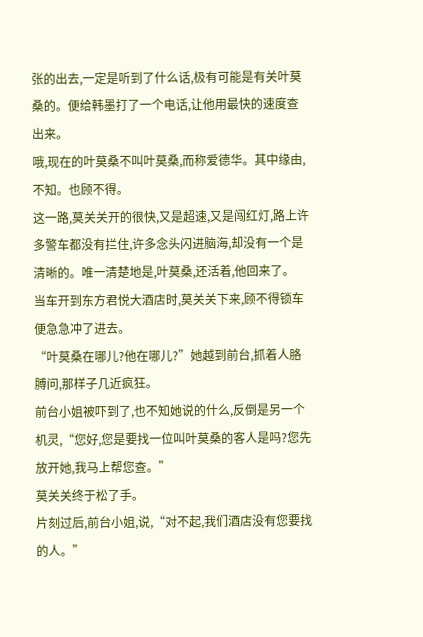张的出去,一定是听到了什么话,极有可能是有关叶莫桑的。便给韩墨打了一个电话,让他用最快的速度查出来。
哦,现在的叶莫桑不叫叶莫桑,而称爱德华。其中缘由,不知。也顾不得。
这一路,莫关关开的很快,又是超速,又是闯红灯,路上许多警车都没有拦住,许多念头闪进脑海,却没有一个是清晰的。唯一清楚地是,叶莫桑,还活着,他回来了。
当车开到东方君悦大酒店时,莫关关下来,顾不得锁车便急急冲了进去。
“叶莫桑在哪儿?他在哪儿?”她越到前台,抓着人胳膊问,那样子几近疯狂。
前台小姐被吓到了,也不知她说的什么,反倒是另一个机灵,“您好,您是要找一位叫叶莫桑的客人是吗?您先放开她,我马上帮您查。”
莫关关终于松了手。
片刻过后,前台小姐,说,“对不起,我们酒店没有您要找的人。”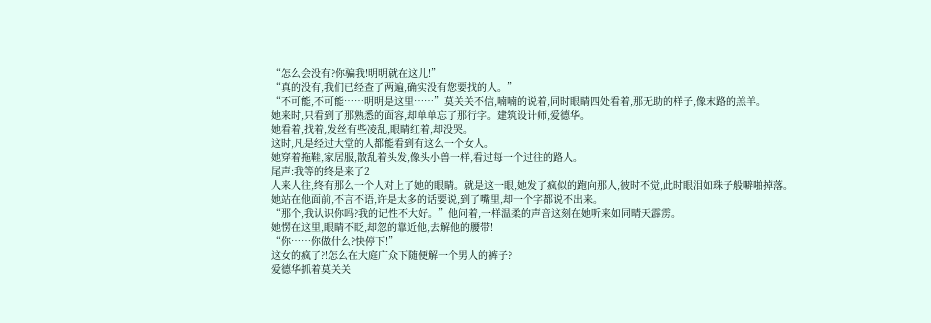“怎么会没有?你骗我!明明就在这儿!”
“真的没有,我们已经查了两遍,确实没有您要找的人。”
“不可能,不可能……明明是这里……”莫关关不信,喃喃的说着,同时眼睛四处看着,那无助的样子,像末路的羔羊。
她来时,只看到了那熟悉的面容,却单单忘了那行字。建筑设计师,爱德华。
她看着,找着,发丝有些凌乱,眼睛红着,却没哭。
这时,凡是经过大堂的人都能看到有这么一个女人。
她穿着拖鞋,家居服,散乱着头发,像头小兽一样,看过每一个过往的路人。
尾声:我等的终是来了2
人来人往,终有那么一个人对上了她的眼睛。就是这一眼,她发了疯似的跑向那人,彼时不觉,此时眼泪如珠子般噼啪掉落。
她站在他面前,不言不语,许是太多的话要说,到了嘴里,却一个字都说不出来。
“那个,我认识你吗?我的记性不大好。”他问着,一样温柔的声音这刻在她听来如同晴天霹雳。
她愣在这里,眼睛不眨,却忽的靠近他,去解他的腰带!
“你……你做什么?快停下!”
这女的疯了?!怎么在大庭广众下随便解一个男人的裤子?
爱德华抓着莫关关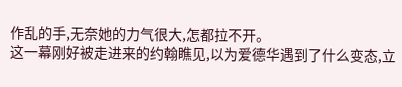作乱的手,无奈她的力气很大,怎都拉不开。
这一幕刚好被走进来的约翰瞧见,以为爱德华遇到了什么变态,立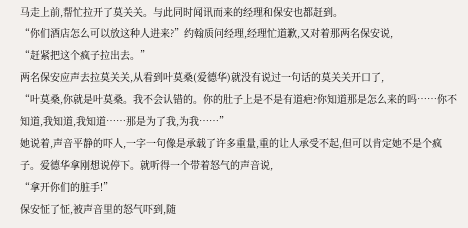马走上前,帮忙拉开了莫关关。与此同时闻讯而来的经理和保安也都赶到。
“你们酒店怎么可以放这种人进来?”约翰质问经理,经理忙道歉,又对着那两名保安说,
“赶紧把这个疯子拉出去。”
两名保安应声去拉莫关关,从看到叶莫桑(爱德华)就没有说过一句话的莫关关开口了,
“叶莫桑,你就是叶莫桑。我不会认错的。你的肚子上是不是有道疤?你知道那是怎么来的吗……你不知道,我知道,我知道……那是为了我,为我……”
她说着,声音平静的吓人,一字一句像是承载了许多重量,重的让人承受不起,但可以肯定她不是个疯子。爱德华拿刚想说停下。就听得一个带着怒气的声音说,
“拿开你们的脏手!”
保安怔了怔,被声音里的怒气吓到,随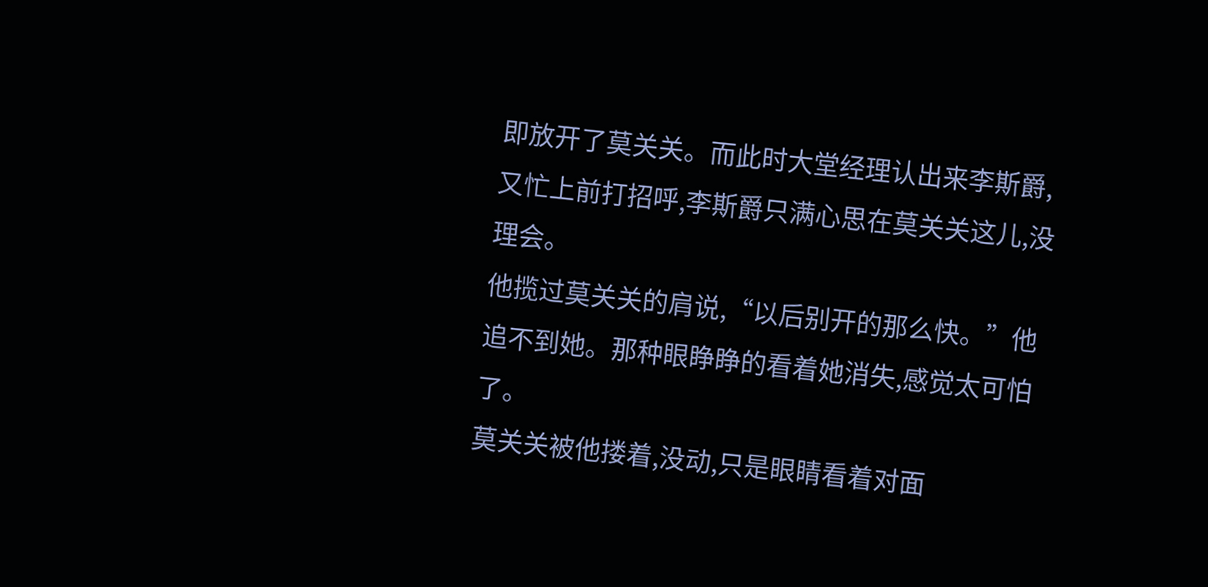即放开了莫关关。而此时大堂经理认出来李斯爵,又忙上前打招呼,李斯爵只满心思在莫关关这儿,没理会。
他揽过莫关关的肩说,“以后别开的那么快。”他追不到她。那种眼睁睁的看着她消失,感觉太可怕了。
莫关关被他搂着,没动,只是眼睛看着对面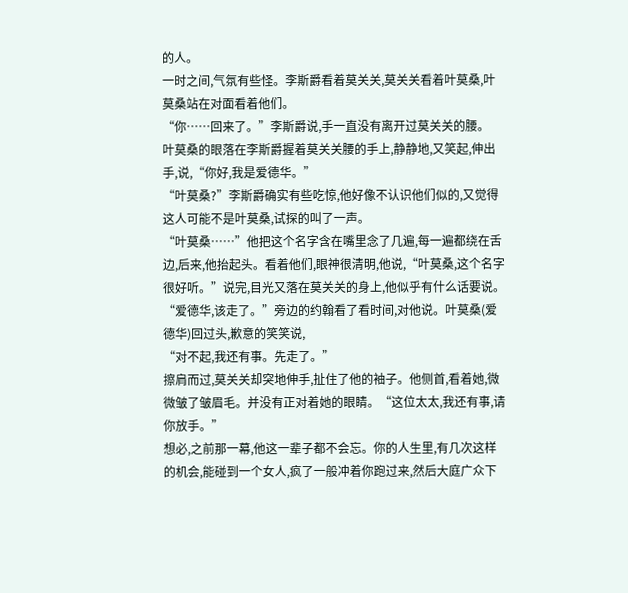的人。
一时之间,气氛有些怪。李斯爵看着莫关关,莫关关看着叶莫桑,叶莫桑站在对面看着他们。
“你……回来了。”李斯爵说,手一直没有离开过莫关关的腰。
叶莫桑的眼落在李斯爵握着莫关关腰的手上,静静地,又笑起,伸出手,说,“你好,我是爱德华。”
“叶莫桑?”李斯爵确实有些吃惊,他好像不认识他们似的,又觉得这人可能不是叶莫桑,试探的叫了一声。
“叶莫桑……”他把这个名字含在嘴里念了几遍,每一遍都绕在舌边,后来,他抬起头。看着他们,眼神很清明,他说,“叶莫桑,这个名字很好听。”说完,目光又落在莫关关的身上,他似乎有什么话要说。
“爱德华,该走了。”旁边的约翰看了看时间,对他说。叶莫桑(爱德华)回过头,歉意的笑笑说,
“对不起,我还有事。先走了。”
擦肩而过,莫关关却突地伸手,扯住了他的袖子。他侧首,看着她,微微皱了皱眉毛。并没有正对着她的眼睛。“这位太太,我还有事,请你放手。”
想必,之前那一幕,他这一辈子都不会忘。你的人生里,有几次这样的机会,能碰到一个女人,疯了一般冲着你跑过来,然后大庭广众下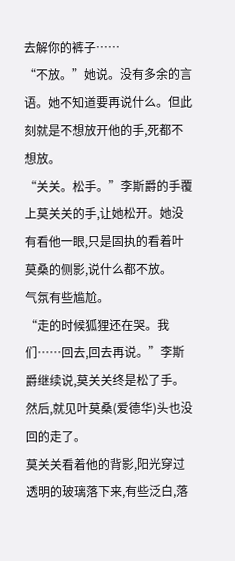去解你的裤子……
“不放。”她说。没有多余的言语。她不知道要再说什么。但此刻就是不想放开他的手,死都不想放。
“关关。松手。”李斯爵的手覆上莫关关的手,让她松开。她没有看他一眼,只是固执的看着叶莫桑的侧影,说什么都不放。
气氛有些尴尬。
“走的时候狐狸还在哭。我们……回去,回去再说。”李斯爵继续说,莫关关终是松了手。
然后,就见叶莫桑(爱德华)头也没回的走了。
莫关关看着他的背影,阳光穿过透明的玻璃落下来,有些泛白,落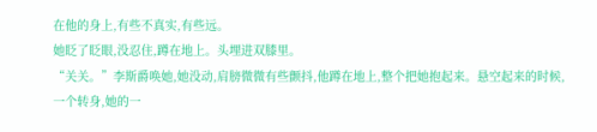在他的身上,有些不真实,有些远。
她眨了眨眼,没忍住,蹲在地上。头埋进双膝里。
“关关。”李斯爵唤她,她没动,肩膀微微有些颤抖,他蹲在地上,整个把她抱起来。悬空起来的时候,一个转身,她的一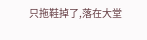只拖鞋掉了,落在大堂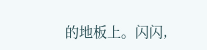的地板上。闪闪,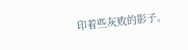印着些灰败的影子。